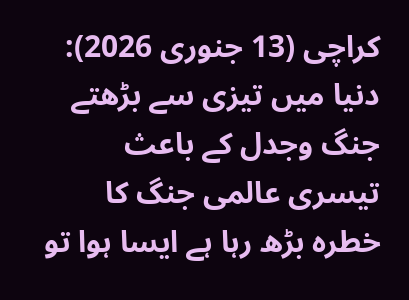کراچی (13 جنوری 2026): دنیا میں تیزی سے بڑھتے جنگ وجدل کے باعث تیسری عالمی جنگ کا خطرہ بڑھ رہا ہے ایسا ہوا تو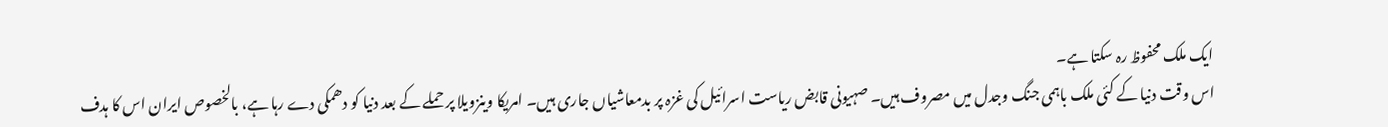ایک ملک محفوظ رہ سکتا ہے۔
اس وقت دنیا کے کئی ملک باہمی جنگ وجدل میں مصروف ہیں۔ صہیونی قابض ریاست اسرائیل کی غزہ پر بدمعاشیاں جاری ہیں۔ امریکا وینزویلا پر حملے کے بعد دنیا کو دھمکی دے رہا ہے، بالخصوص ایران اس کا ہدف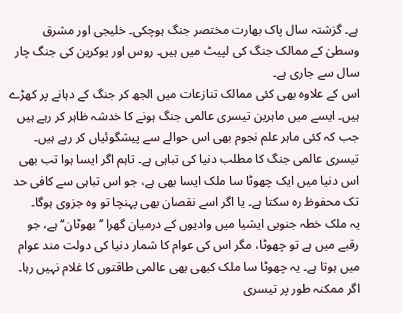ہے۔ گزشتہ سال پاک بھارت مختصر جنگ ہوچکی۔ خلیجی اور مشرق وسطیٰ کے ممالک جنگ کی لپیٹ میں ہیں۔ روس اور یوکرین کی جنگ چار سال سے جاری ہے۔
اس کے علاوہ بھی کئی ممالک تنازعات میں الجھ کر جنگ کے دہانے پر کھڑے ہیں۔ ایسے میں ماہرین تیسری عالمی جنگ ہونے کا خدشہ ظاہر کر رہے ہیں جب کہ کئی ماہر علم نجوم بھی اس حوالے سے پیشگوئیاں کر رہے ہیں۔
تیسری عالمی جنگ کا مطلب دنیا کی تباہی ہے۔ تاہم اگر ایسا ہوا تب بھی اس دنیا میں ایک چھوٹا سا ملک ایسا بھی ہے، جو اس تباہی سے کافی حد تک محفوظ رہ سکتا ہے۔ یا اگر اسے نقصان بھی پہنچا تو وہ جزوی ہوگا۔
یہ ملک خطہ جنوبی ایشیا میں وادیوں کے درمیان گھرا ’’بھوٹان‘‘ ہے، جو رقبے میں ہے تو چھوٹا، مگر اس کی عوام کا شمار دنیا کی دولت مند عوام میں ہوتا ہے۔ یہ چھوٹا سا ملک کبھی بھی عالمی طاقتوں کا غلام نہیں رہا۔
اگر ممکنہ طور پر تیسری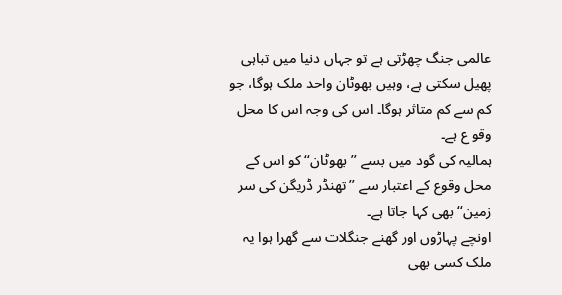عالمی جنگ چھڑتی ہے تو جہاں دنیا میں تباہی پھیل سکتی ہے، وہیں بھوٹان واحد ملک ہوگا، جو کم سے کم متاثر ہوگا۔ اس کی وجہ اس کا محل وقو ع ہے۔
ہمالیہ کی گود میں بسے ’’بھوٹان‘‘ کو اس کے محل وقوع کے اعتبار سے ’’تھنڈر ڈریگن کی سر زمین‘‘ بھی کہا جاتا ہے۔
اونچے پہاڑوں اور گھنے جنگلات سے گھرا ہوا یہ ملک کسی بھی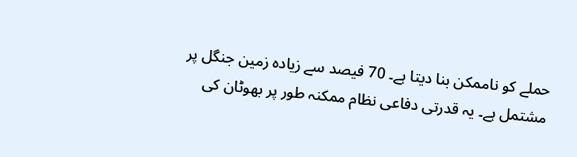حملے کو ناممکن بنا دیتا ہے۔ 70 فیصد سے زیادہ زمین جنگل پر مشتمل ہے۔ یہ قدرتی دفاعی نظام ممکنہ طور پر بھوٹان کی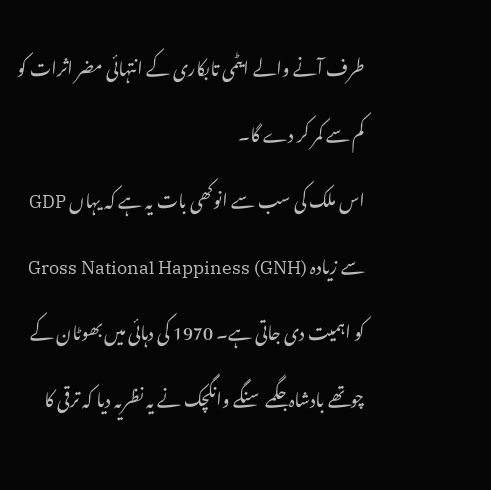طرف آنے والے ایٹمی تابکاری کے انتہائی مضر اثرات کو کم سے کمر کر دے گا۔
اس ملک کی سب سے انوکھی بات یہ ہے کہ یہاں GDP سے زیادہ Gross National Happiness (GNH) کو اہمیت دی جاتی ہے۔ 1970 کی دہائی میں بھوٹان کے چوتھے بادشاہ جگمے سنگے وانگچک نے یہ نظریہ دیا کہ ترقی کا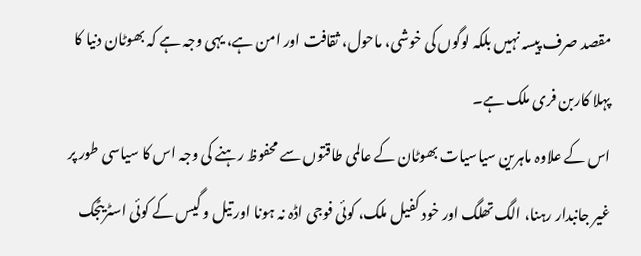مقصد صرف پیسہ نہیں بلکہ لوگوں کی خوشی، ماحول، ثقافت اور امن ہے، یہی وجہ ہے کہ بھوٹان دنیا کا پہلا کاربن فری ملک ہے۔
اس کے علاوہ ماہرین سیاسیات بھوٹان کے عالمی طاقتوں سے محفوظ رہنے کی وجہ اس کا سیاسی طور پر غیر جانبدار رہنا، الگ تھلگ اور خود کفیل ملک، کوئی فوجی اڈہ نہ ہونا اور تیل و گیس کے کوئی اسٹریٹجک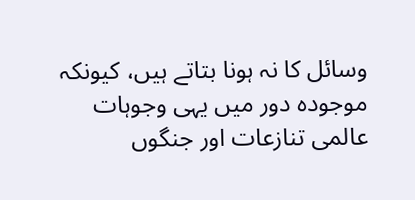وسائل کا نہ ہونا بتاتے ہیں، کیونکہ موجودہ دور میں یہی وجوہات عالمی تنازعات اور جنگوں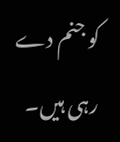کو جنم دے رہی ہیں۔